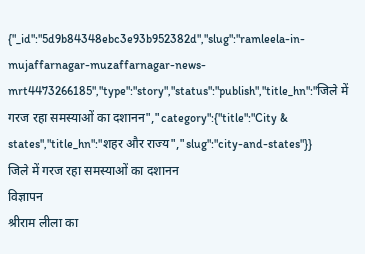{"_id":"5d9b84348ebc3e93b952382d","slug":"ramleela-in-mujaffarnagar-muzaffarnagar-news-mrt4473266185","type":"story","status":"publish","title_hn":"जिले में गरज रहा समस्याओं का दशानन","category":{"title":"City & states","title_hn":"शहर और राज्य","slug":"city-and-states"}}
जिले में गरज रहा समस्याओं का दशानन
विज्ञापन
श्रीराम लीला का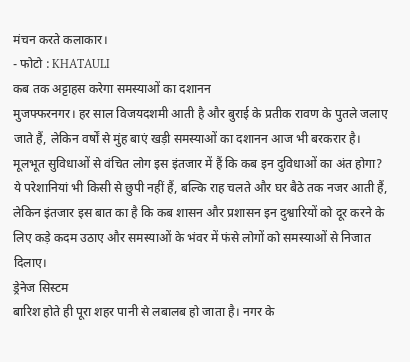मंचन करते कलाकार।
- फोटो : KHATAULI
कब तक अट्टाहस करेगा समस्याओं का दशानन
मुजफ्फरनगर। हर साल विजयदशमी आती है और बुराई के प्रतीक रावण के पुतले जलाए जाते हैं, लेकिन वर्षों से मुंह बाएं खड़ी समस्याओं का दशानन आज भी बरकरार है। मूलभूत सुविधाओं से वंचित लोग इस इंतजार में हैं कि कब इन दुविधाओं का अंत होगा? ये परेशानियां भी किसी से छुपी नहीं हैं, बल्कि राह चलते और घर बैठे तक नजर आती हैं, लेकिन इंतजार इस बात का है कि कब शासन और प्रशासन इन दुश्वारियों को दूर करने के लिए कड़े कदम उठाए और समस्याओं के भंवर में फंसे लोगों को समस्याओं से निजात दिलाए।
ड्रेनेज सिस्टम
बारिश होते ही पूरा शहर पानी से लबालब हो जाता है। नगर के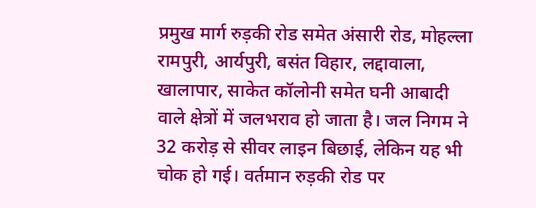प्रमुख मार्ग रुड़की रोड समेत अंसारी रोड, मोहल्ला रामपुरी, आर्यपुरी, बसंत विहार, लद्दावाला, खालापार, साकेत कॉलोनी समेत घनी आबादी वाले क्षेत्रों में जलभराव हो जाता है। जल निगम ने 32 करोड़ से सीवर लाइन बिछाई, लेकिन यह भी चोक हो गई। वर्तमान रुड़की रोड पर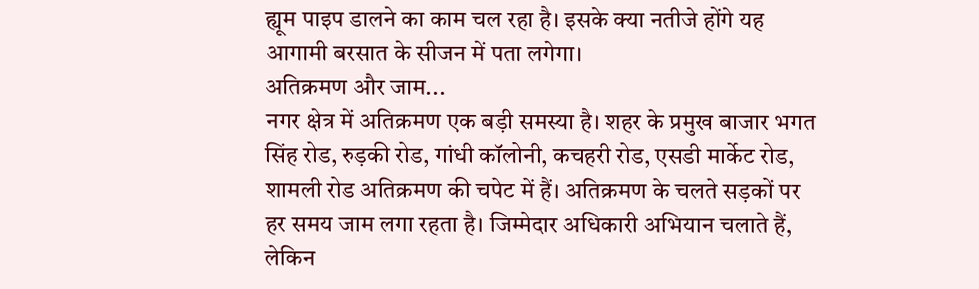ह्यूम पाइप डालने का काम चल रहा है। इसके क्या नतीजे होंगे यह आगामी बरसात के सीजन में पता लगेगा।
अतिक्रमण और जाम...
नगर क्षेत्र में अतिक्रमण एक बड़ी समस्या है। शहर के प्रमुख बाजार भगत सिंह रोड, रुड़की रोड, गांधी कॉलोनी, कचहरी रोड, एसडी मार्केट रोड, शामली रोड अतिक्रमण की चपेट में हैं। अतिक्रमण के चलते सड़कों पर हर समय जाम लगा रहता है। जिम्मेदार अधिकारी अभियान चलाते हैं, लेकिन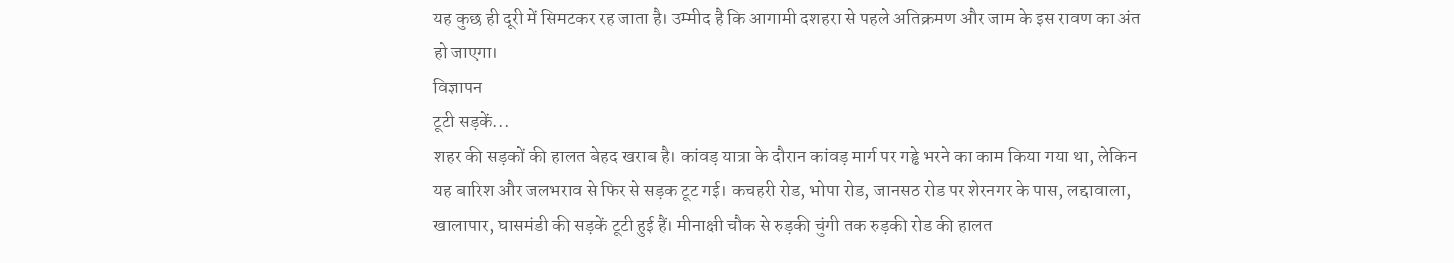यह कुछ ही दूरी में सिमटकर रह जाता है। उम्मीद है कि आगामी दशहरा से पहले अतिक्रमण और जाम के इस रावण का अंत हो जाएगा।
विज्ञापन
टूटी सड़कें...
शहर की सड़कों की हालत बेहद खराब है। कांवड़ यात्रा के दौरान कांवड़ मार्ग पर गड्ढे भरने का काम किया गया था, लेकिन यह बारिश और जलभराव से फिर से सड़क टूट गई। कचहरी रोड, भोपा रोड, जानसठ रोड पर शेरनगर के पास, लद्दावाला, खालापार, घासमंडी की सड़कें टूटी हुई हैं। मीनाक्षी चौक से रुड़की चुंगी तक रुड़की रोड की हालत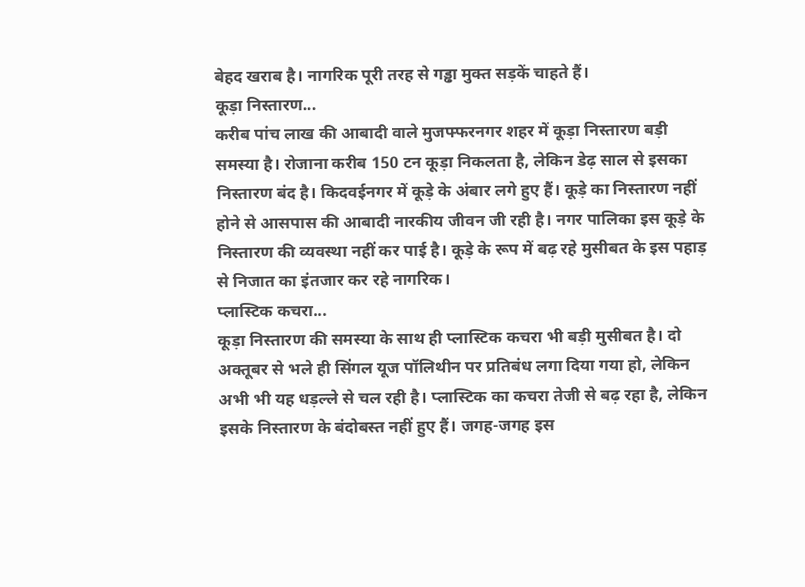बेहद खराब है। नागरिक पूरी तरह से गड्ढा मुक्त सड़कें चाहते हैं।
कूड़ा निस्तारण...
करीब पांच लाख की आबादी वाले मुजफ्फरनगर शहर में कूड़ा निस्तारण बड़ी समस्या है। रोजाना करीब 150 टन कूड़ा निकलता है, लेकिन डेढ़ साल से इसका निस्तारण बंद है। किदवईनगर में कूड़े के अंबार लगे हुए हैं। कूड़े का निस्तारण नहीं होने से आसपास की आबादी नारकीय जीवन जी रही है। नगर पालिका इस कूड़े के निस्तारण की व्यवस्था नहीं कर पाई है। कूड़े के रूप में बढ़ रहे मुसीबत के इस पहाड़ से निजात का इंतजार कर रहे नागरिक।
प्लास्टिक कचरा...
कूड़ा निस्तारण की समस्या के साथ ही प्लास्टिक कचरा भी बड़ी मुसीबत है। दो अक्तूबर से भले ही सिंगल यूज पॉलिथीन पर प्रतिबंध लगा दिया गया हो, लेकिन अभी भी यह धड़ल्ले से चल रही है। प्लास्टिक का कचरा तेजी से बढ़ रहा है, लेकिन इसके निस्तारण के बंदोबस्त नहीं हुए हैं। जगह-जगह इस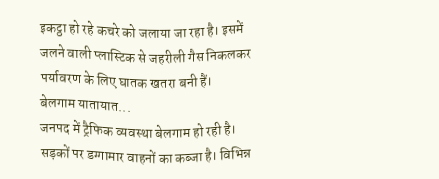इकट्ठा हो रहे कचरे को जलाया जा रहा है। इसमें जलने वाली प्लास्टिक से जहरीली गैस निकलकर पर्यावरण के लिए घातक खतरा बनी हैं।
बेलगाम यातायात...
जनपद में ट्रैफिक व्यवस्था बेलगाम हो रही है। सड़कों पर डग्गामार वाहनों का कब्जा है। विभिन्न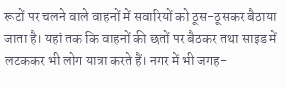रूटों पर चलने वाले वाहनों में सवारियों को ठूस-ठूसकर बैठाया जाता है। यहां तक कि वाहनों की छतों पर बैठकर तथा साइड में लटककर भी लोग यात्रा करते हैं। नगर में भी जगह-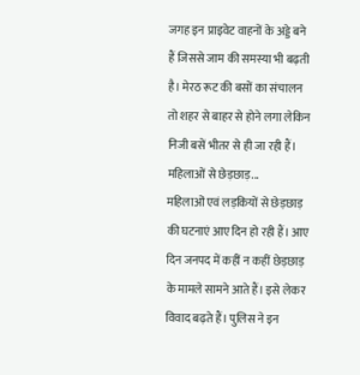जगह इन प्राइवेट वाहनों के अड्डे बने हैं जिससे जाम की समस्या भी बढ़ती है। मेरठ रूट की बसों का संचालन तो शहर से बाहर से होने लगा लेकिन निजी बसें भीतर से ही जा रही हैं।
महिलाओं से छेड़छाड़...
महिलाओं एवं लड़कियों से छेड़छाड़ की घटनाएं आए दिन हो रही हैं। आए दिन जनपद में कहीं न कहीं छेड़छाड़ के मामले सामने आते हैं। इसे लेकर विवाद बढ़ते हैं। पुलिस ने इन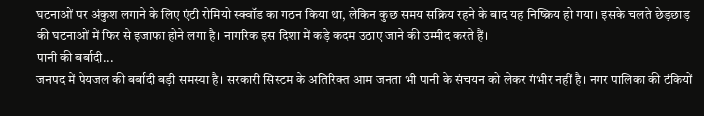घटनाओं पर अंकुश लगाने के लिए एंटी रोमियो स्क्वॉड का गठन किया था, लेकिन कुछ समय सक्रिय रहने के बाद यह निष्क्रिय हो गया। इसके चलते छेड़छाड़ की घटनाओं में फिर से इजाफा होने लगा है। नागरिक इस दिशा में कड़े कदम उठाए जाने की उम्मीद करते हैं।
पानी की बर्बादी...
जनपद में पेयजल की बर्बादी बड़ी समस्या है। सरकारी सिस्टम के अतिरिक्त आम जनता भी पानी के संचयन को लेकर गंभीर नहीं है। नगर पालिका की टंकियों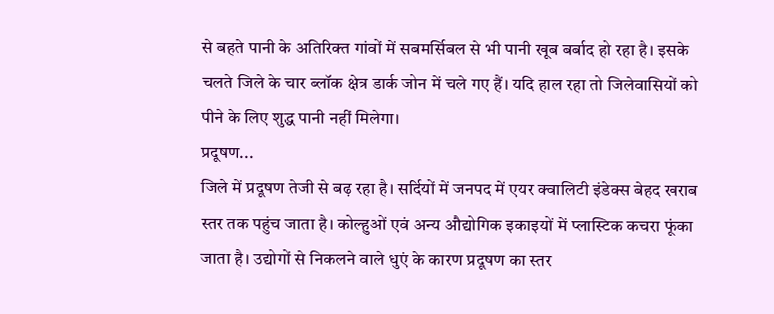से बहते पानी के अतिरिक्त गांवों में सबमर्सिबल से भी पानी खूब बर्बाद हो रहा है। इसके चलते जिले के चार ब्लॉक क्षेत्र डार्क जोन में चले गए हैं। यदि हाल रहा तो जिलेवासियों को पीने के लिए शुद्ध पानी नहीं मिलेगा।
प्रदूषण...
जिले में प्रदूषण तेजी से बढ़ रहा है। सर्दियों में जनपद में एयर क्वालिटी इंडेक्स बेहद खराब स्तर तक पहुंच जाता है। कोल्हुओं एवं अन्य औद्योगिक इकाइयों में प्लास्टिक कचरा फूंका जाता है। उद्योगों से निकलने वाले धुएं के कारण प्रदूषण का स्तर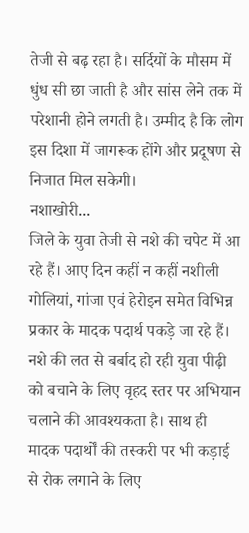तेजी से बढ़ रहा है। सर्दियों के मौसम में धुंध सी छा जाती है और सांस लेने तक में परेशानी होने लगती है। उम्मीद है कि लोग इस दिशा में जागरूक होंगे और प्रदूषण से निजात मिल सकेगी।
नशाखोरी...
जिले के युवा तेजी से नशे की चपेट में आ रहे हैं। आए दिन कहीं न कहीं नशीली गोलियां, गांजा एवं हेरोइन समेत विभिन्न प्रकार के मादक पदार्थ पकड़े जा रहे हैं। नशे की लत से बर्बाद हो रही युवा पीढ़ी को बचाने के लिए वृहद स्तर पर अभियान चलाने की आवश्यकता है। साथ ही मादक पदार्थों की तस्करी पर भी कड़ाई से रोक लगाने के लिए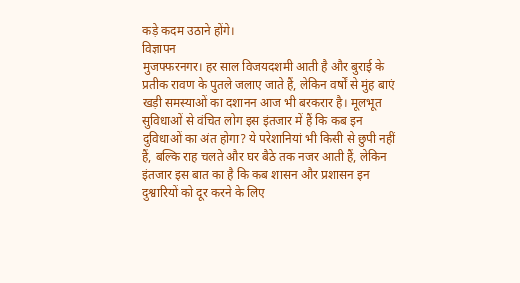कड़े कदम उठाने होंगे।
विज्ञापन
मुजफ्फरनगर। हर साल विजयदशमी आती है और बुराई के प्रतीक रावण के पुतले जलाए जाते हैं, लेकिन वर्षों से मुंह बाएं खड़ी समस्याओं का दशानन आज भी बरकरार है। मूलभूत सुविधाओं से वंचित लोग इस इंतजार में हैं कि कब इन दुविधाओं का अंत होगा? ये परेशानियां भी किसी से छुपी नहीं हैं, बल्कि राह चलते और घर बैठे तक नजर आती हैं, लेकिन इंतजार इस बात का है कि कब शासन और प्रशासन इन दुश्वारियों को दूर करने के लिए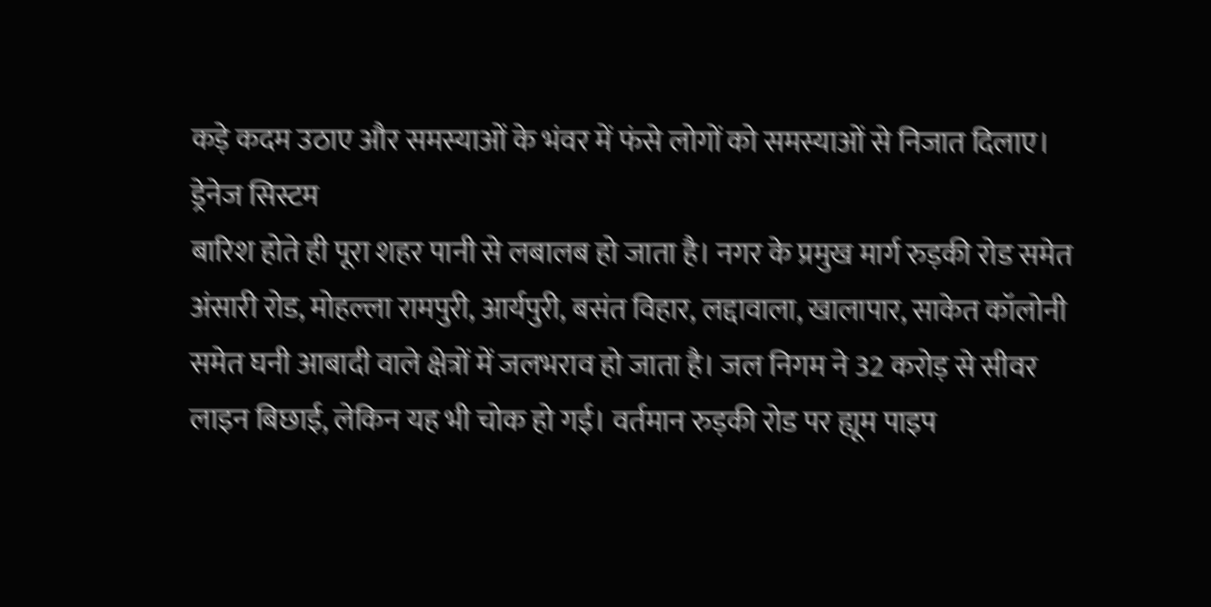कड़े कदम उठाए और समस्याओं के भंवर में फंसे लोगों को समस्याओं से निजात दिलाए।
ड्रेनेज सिस्टम
बारिश होते ही पूरा शहर पानी से लबालब हो जाता है। नगर के प्रमुख मार्ग रुड़की रोड समेत अंसारी रोड, मोहल्ला रामपुरी, आर्यपुरी, बसंत विहार, लद्दावाला, खालापार, साकेत कॉलोनी समेत घनी आबादी वाले क्षेत्रों में जलभराव हो जाता है। जल निगम ने 32 करोड़ से सीवर लाइन बिछाई, लेकिन यह भी चोक हो गई। वर्तमान रुड़की रोड पर ह्यूम पाइप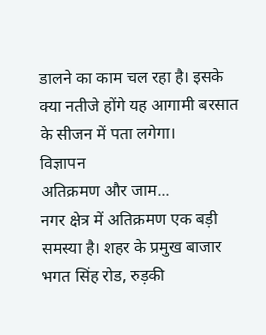डालने का काम चल रहा है। इसके क्या नतीजे होंगे यह आगामी बरसात के सीजन में पता लगेगा।
विज्ञापन
अतिक्रमण और जाम...
नगर क्षेत्र में अतिक्रमण एक बड़ी समस्या है। शहर के प्रमुख बाजार भगत सिंह रोड, रुड़की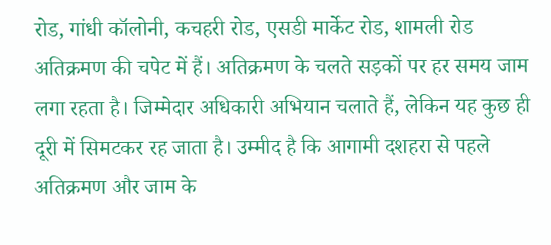रोड, गांधी कॉलोनी, कचहरी रोड, एसडी मार्केट रोड, शामली रोड अतिक्रमण की चपेट में हैं। अतिक्रमण के चलते सड़कों पर हर समय जाम लगा रहता है। जिम्मेदार अधिकारी अभियान चलाते हैं, लेकिन यह कुछ ही दूरी में सिमटकर रह जाता है। उम्मीद है कि आगामी दशहरा से पहले अतिक्रमण और जाम के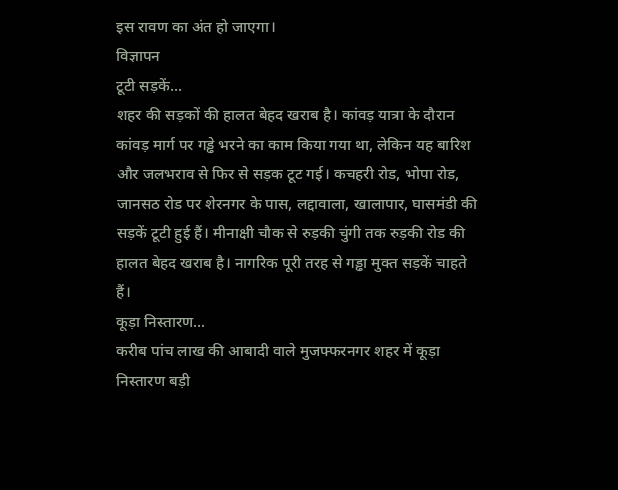इस रावण का अंत हो जाएगा।
विज्ञापन
टूटी सड़कें...
शहर की सड़कों की हालत बेहद खराब है। कांवड़ यात्रा के दौरान कांवड़ मार्ग पर गड्ढे भरने का काम किया गया था, लेकिन यह बारिश और जलभराव से फिर से सड़क टूट गई। कचहरी रोड, भोपा रोड, जानसठ रोड पर शेरनगर के पास, लद्दावाला, खालापार, घासमंडी की सड़कें टूटी हुई हैं। मीनाक्षी चौक से रुड़की चुंगी तक रुड़की रोड की हालत बेहद खराब है। नागरिक पूरी तरह से गड्ढा मुक्त सड़कें चाहते हैं।
कूड़ा निस्तारण...
करीब पांच लाख की आबादी वाले मुजफ्फरनगर शहर में कूड़ा निस्तारण बड़ी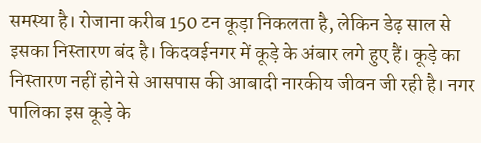समस्या है। रोजाना करीब 150 टन कूड़ा निकलता है, लेकिन डेढ़ साल से इसका निस्तारण बंद है। किदवईनगर में कूड़े के अंबार लगे हुए हैं। कूड़े का निस्तारण नहीं होने से आसपास की आबादी नारकीय जीवन जी रही है। नगर पालिका इस कूड़े के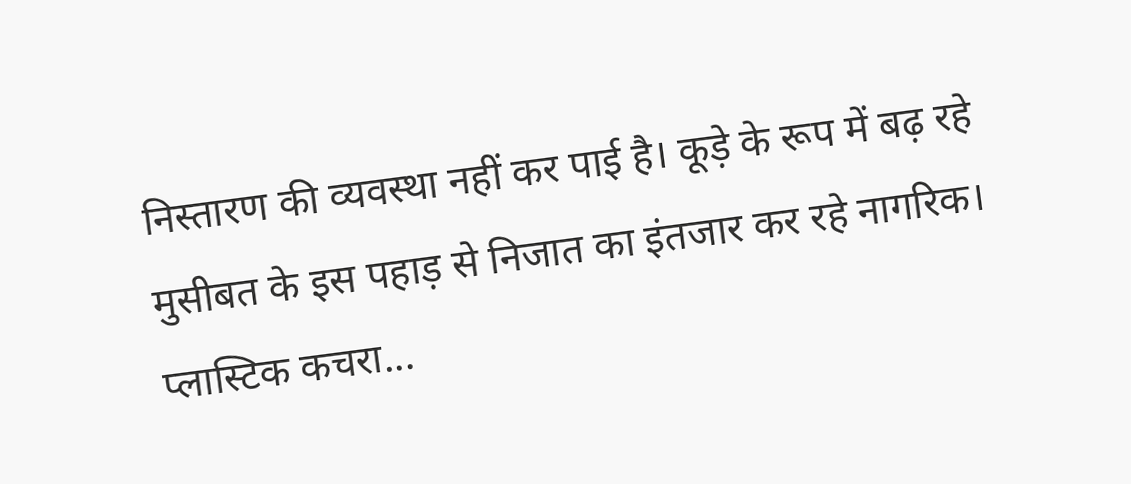निस्तारण की व्यवस्था नहीं कर पाई है। कूड़े के रूप में बढ़ रहे मुसीबत के इस पहाड़ से निजात का इंतजार कर रहे नागरिक।
प्लास्टिक कचरा...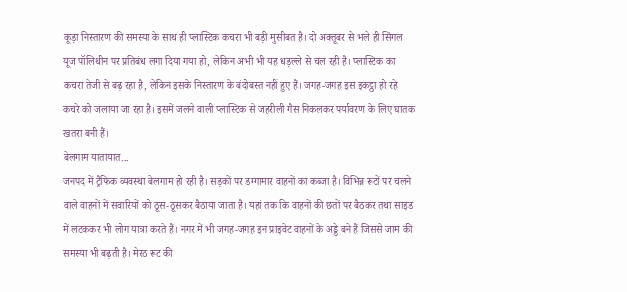कूड़ा निस्तारण की समस्या के साथ ही प्लास्टिक कचरा भी बड़ी मुसीबत है। दो अक्तूबर से भले ही सिंगल यूज पॉलिथीन पर प्रतिबंध लगा दिया गया हो, लेकिन अभी भी यह धड़ल्ले से चल रही है। प्लास्टिक का कचरा तेजी से बढ़ रहा है, लेकिन इसके निस्तारण के बंदोबस्त नहीं हुए हैं। जगह-जगह इस इकट्ठा हो रहे कचरे को जलाया जा रहा है। इसमें जलने वाली प्लास्टिक से जहरीली गैस निकलकर पर्यावरण के लिए घातक खतरा बनी हैं।
बेलगाम यातायात...
जनपद में ट्रैफिक व्यवस्था बेलगाम हो रही है। सड़कों पर डग्गामार वाहनों का कब्जा है। विभिन्न रूटों पर चलने वाले वाहनों में सवारियों को ठूस-ठूसकर बैठाया जाता है। यहां तक कि वाहनों की छतों पर बैठकर तथा साइड में लटककर भी लोग यात्रा करते हैं। नगर में भी जगह-जगह इन प्राइवेट वाहनों के अड्डे बने हैं जिससे जाम की समस्या भी बढ़ती है। मेरठ रूट की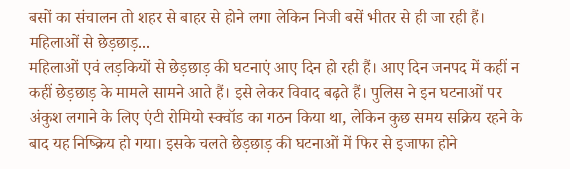बसों का संचालन तो शहर से बाहर से होने लगा लेकिन निजी बसें भीतर से ही जा रही हैं।
महिलाओं से छेड़छाड़...
महिलाओं एवं लड़कियों से छेड़छाड़ की घटनाएं आए दिन हो रही हैं। आए दिन जनपद में कहीं न कहीं छेड़छाड़ के मामले सामने आते हैं। इसे लेकर विवाद बढ़ते हैं। पुलिस ने इन घटनाओं पर अंकुश लगाने के लिए एंटी रोमियो स्क्वॉड का गठन किया था, लेकिन कुछ समय सक्रिय रहने के बाद यह निष्क्रिय हो गया। इसके चलते छेड़छाड़ की घटनाओं में फिर से इजाफा होने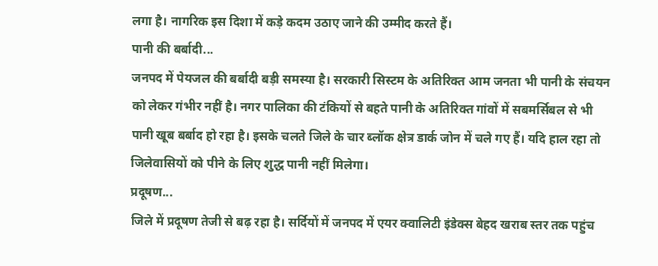लगा है। नागरिक इस दिशा में कड़े कदम उठाए जाने की उम्मीद करते हैं।
पानी की बर्बादी...
जनपद में पेयजल की बर्बादी बड़ी समस्या है। सरकारी सिस्टम के अतिरिक्त आम जनता भी पानी के संचयन को लेकर गंभीर नहीं है। नगर पालिका की टंकियों से बहते पानी के अतिरिक्त गांवों में सबमर्सिबल से भी पानी खूब बर्बाद हो रहा है। इसके चलते जिले के चार ब्लॉक क्षेत्र डार्क जोन में चले गए हैं। यदि हाल रहा तो जिलेवासियों को पीने के लिए शुद्ध पानी नहीं मिलेगा।
प्रदूषण...
जिले में प्रदूषण तेजी से बढ़ रहा है। सर्दियों में जनपद में एयर क्वालिटी इंडेक्स बेहद खराब स्तर तक पहुंच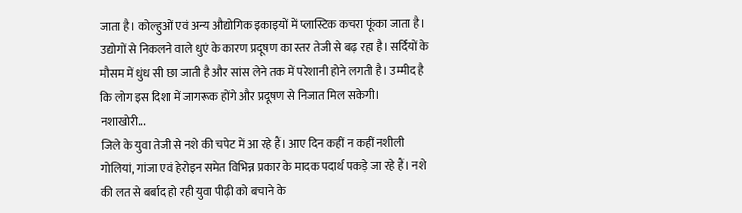जाता है। कोल्हुओं एवं अन्य औद्योगिक इकाइयों में प्लास्टिक कचरा फूंका जाता है। उद्योगों से निकलने वाले धुएं के कारण प्रदूषण का स्तर तेजी से बढ़ रहा है। सर्दियों के मौसम में धुंध सी छा जाती है और सांस लेने तक में परेशानी होने लगती है। उम्मीद है कि लोग इस दिशा में जागरूक होंगे और प्रदूषण से निजात मिल सकेगी।
नशाखोरी...
जिले के युवा तेजी से नशे की चपेट में आ रहे हैं। आए दिन कहीं न कहीं नशीली गोलियां, गांजा एवं हेरोइन समेत विभिन्न प्रकार के मादक पदार्थ पकड़े जा रहे हैं। नशे की लत से बर्बाद हो रही युवा पीढ़ी को बचाने के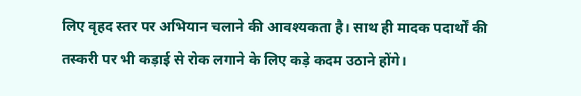लिए वृहद स्तर पर अभियान चलाने की आवश्यकता है। साथ ही मादक पदार्थों की तस्करी पर भी कड़ाई से रोक लगाने के लिए कड़े कदम उठाने होंगे।